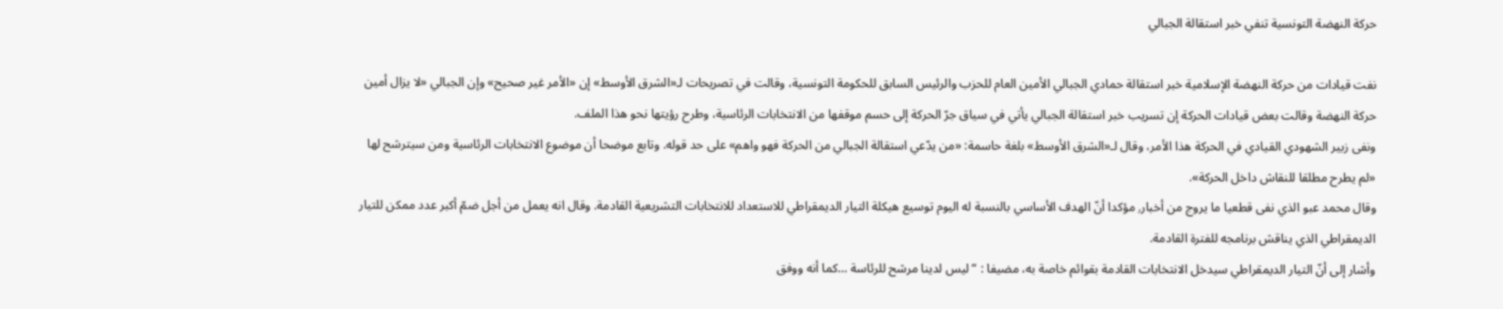حركة النهضة التونسية تنفي خبر استقالة الجبالي

نفت قيادات من حركة النهضة الإسلامية خبر استقالة حمادي الجبالي الأمين العام للحزب والرئيس السابق للحكومة التونسية، وقالت في تصريحات لـ«الشرق الأوسط» إن «الأمر غير صحيح» وإن الجبالي «لا يزال أمين حركة النهضة وقالت بعض قيادات الحركة إن تسريب خبر استقالة الجبالي يأتي في سياق جرّ الحركة إلى حسم موقفها من الانتخابات الرئاسية، وطرح رؤيتها نحو هذا الملف.
ونفى زبير الشهودي القيادي في الحركة هذا الأمر، وقال لـ«الشرق الأوسط» بلغة حاسمة: «من يدّعي استقالة الجبالي من الحركة فهو واهم» على حد قوله. وتابع موضحا أن موضوع الانتخابات الرئاسية ومن سيترشح لها «لم يطرح مطلقا للنقاش داخل الحركة».
وقال محمد عبو الذي نفى قطعيا ما يروج من أخبار٫ مؤكدا أنّ الهدف الأساسي بالنسبة له اليوم توسيع هيكلة التيار الديمقراطي للاستعداد للانتخابات التشريعية القادمة. وقال انه يعمل من أجل ضمّ أكبر عدد ممكن للتيار الديمقراطي الذي يناقش برنامجه للفترة القادمة.
وأشار إلى أنّ التيار الديمقراطي سيدخل الانتخابات القادمة بقوائم خاصة به، مضيفا : “ليس لدينا مرشح للرئاسة …كما أنه ووفق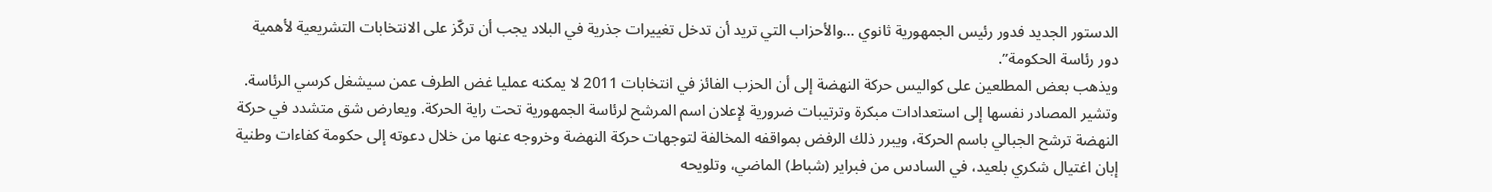الدستور الجديد فدور رئيس الجمهورية ثانوي …والأحزاب التي تريد أن تدخل تغييرات جذرية في البلاد يجب أن تركّز على الانتخابات التشريعية لأهمية دور رئاسة الحكومة”.
ويذهب بعض المطلعين على كواليس حركة النهضة إلى أن الحزب الفائز في انتخابات 2011 لا يمكنه عمليا غض الطرف عمن سيشغل كرسي الرئاسة. وتشير المصادر نفسها إلى استعدادات مبكرة وترتيبات ضرورية لإعلان اسم المرشح لرئاسة الجمهورية تحت راية الحركة. ويعارض شق متشدد في حركة النهضة ترشح الجبالي باسم الحركة، ويبرر ذلك الرفض بمواقفه المخالفة لتوجهات حركة النهضة وخروجه عنها من خلال دعوته إلى حكومة كفاءات وطنية إبان اغتيال شكري بلعيد، في السادس من فبراير (شباط) الماضي، وتلويحه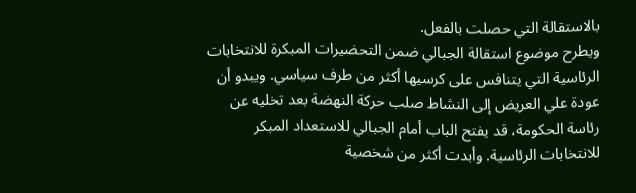بالاستقالة التي حصلت بالفعل.
ويطرح موضوع استقالة الجبالي ضمن التحضيرات المبكرة للانتخابات الرئاسية التي يتنافس على كرسيها أكثر من طرف سياسي. ويبدو أن عودة علي العريض إلى النشاط صلب حركة النهضة بعد تخليه عن رئاسة الحكومة، قد يفتح الباب أمام الجبالي للاستعداد المبكر للانتخابات الرئاسية. وأبدت أكثر من شخصية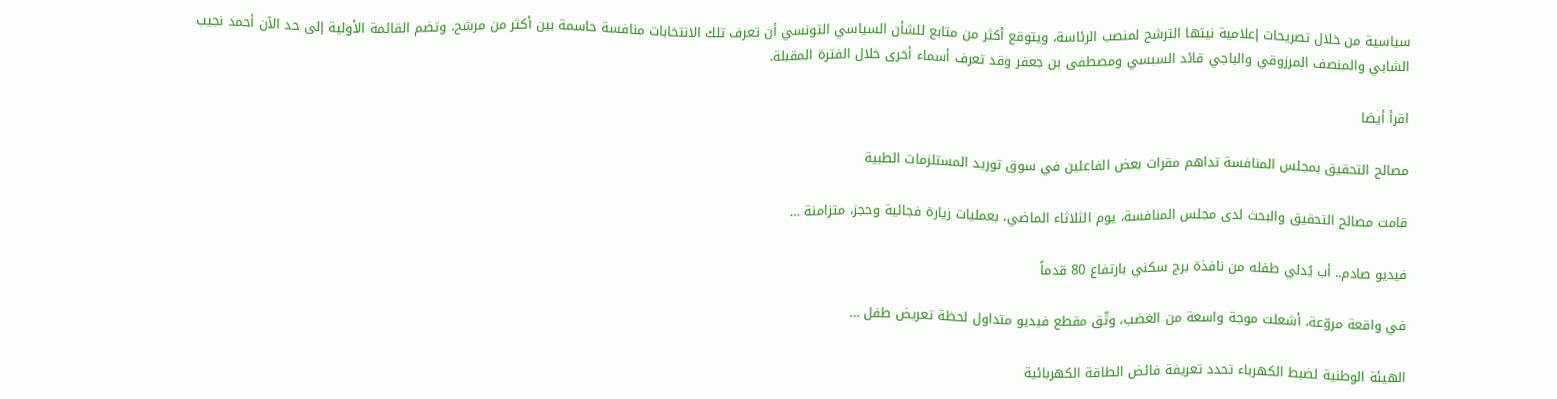سياسية من خلال تصريحات إعلامية نيتها الترشح لمنصب الرئاسة، ويتوقع أكثر من متابع للشأن السياسي التونسي أن تعرف تلك الانتخابات منافسة حاسمة بين أكثر من مرشح. وتضم القائمة الأولية إلى حد الآن أحمد نجيب الشابي والمنصف المرزوقي والباجي قائد السبسي ومصطفى بن جعفر وقد تعرف أسماء أخرى خلال الفترة المقبلة.

اقرأ أيضا

مصالح التحقيق بمجلس المنافسة تداهم مقرات بعض الفاعلين في سوق توريد المستلزمات الطبية

قامت مصالح التحقيق والبحث لدى مجلس المنافسة، يوم الثلاثاء الماضي، بعمليات زيارة فجائية وحجز، متزامنة …

فيديو صادم.. أب يُدلي طفله من نافذة برج سكني بارتفاع 80 قدماً

في واقعة مروّعة، أشعلت موجة واسعة من الغضب، وثّق مقطع فيديو متداول لحظة تعريض طفل …

الهيئة الوطنية لضبط الكهرباء تحدد تعريفة فائض الطاقة الكهربائية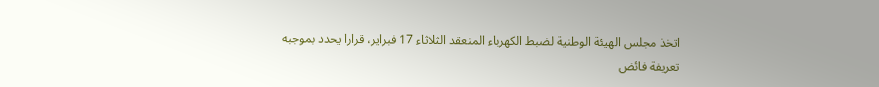اتخذ مجلس الهيئة الوطنية لضبط الكهرباء المنعقد الثلاثاء 17 فبراير، قرارا يحدد بموجبه تعريفة فائض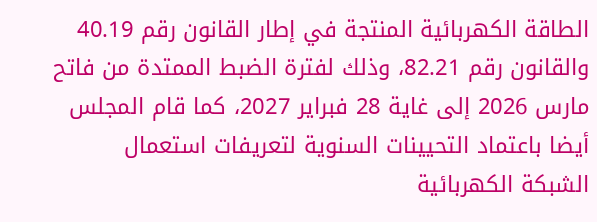الطاقة الكهربائية المنتجة في إطار القانون رقم 40.19 والقانون رقم 82.21، وذلك لفترة الضبط الممتدة من فاتح مارس 2026 إلى غاية 28 فبراير 2027، كما قام المجلس أيضا باعتماد التحيينات السنوية لتعريفات استعمال الشبكة الكهربائية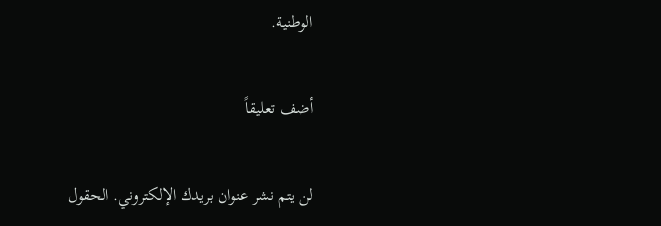الوطنية.

أضف تعليقاً

لن يتم نشر عنوان بريدك الإلكتروني. الحقول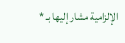الإلزامية مشار إليها بـ *